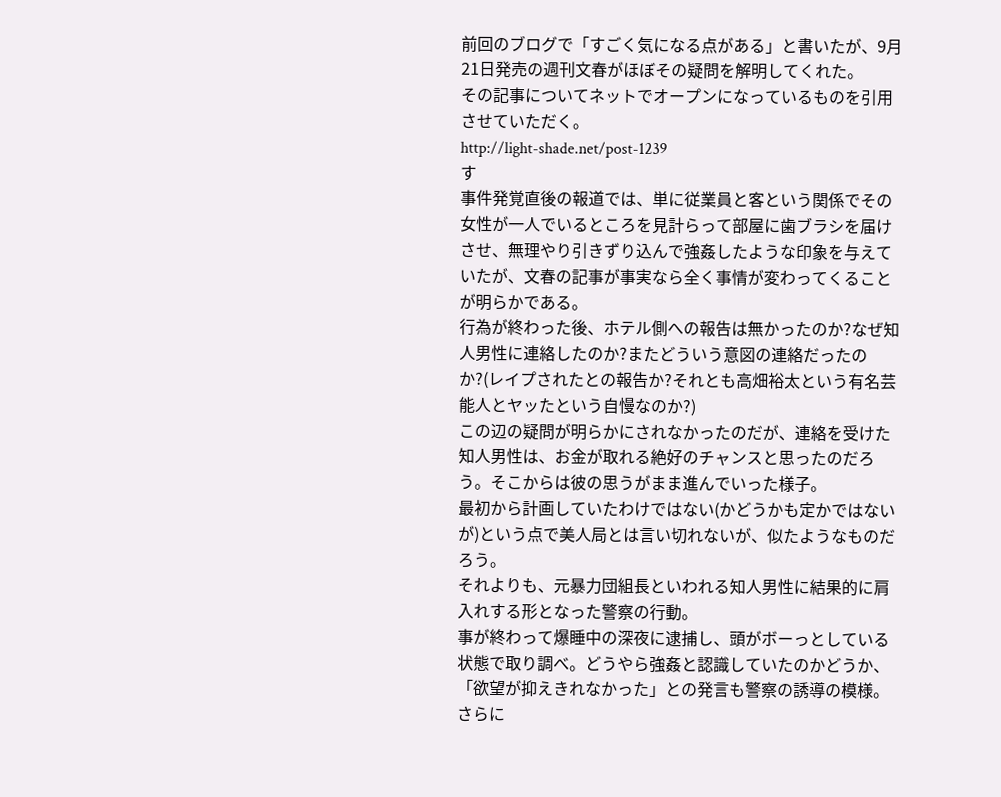前回のブログで「すごく気になる点がある」と書いたが、9月21日発売の週刊文春がほぼその疑問を解明してくれた。
その記事についてネットでオープンになっているものを引用させていただく。
http://light-shade.net/post-1239
す
事件発覚直後の報道では、単に従業員と客という関係でその女性が一人でいるところを見計らって部屋に歯ブラシを届けさせ、無理やり引きずり込んで強姦したような印象を与えていたが、文春の記事が事実なら全く事情が変わってくることが明らかである。
行為が終わった後、ホテル側への報告は無かったのか?なぜ知人男性に連絡したのか?またどういう意図の連絡だったのか?(レイプされたとの報告か?それとも高畑裕太という有名芸能人とヤッたという自慢なのか?)
この辺の疑問が明らかにされなかったのだが、連絡を受けた知人男性は、お金が取れる絶好のチャンスと思ったのだろう。そこからは彼の思うがまま進んでいった様子。
最初から計画していたわけではない(かどうかも定かではないが)という点で美人局とは言い切れないが、似たようなものだろう。
それよりも、元暴力団組長といわれる知人男性に結果的に肩入れする形となった警察の行動。
事が終わって爆睡中の深夜に逮捕し、頭がボーっとしている状態で取り調べ。どうやら強姦と認識していたのかどうか、「欲望が抑えきれなかった」との発言も警察の誘導の模様。
さらに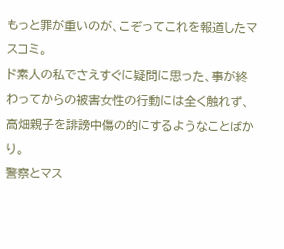もっと罪が重いのが、こぞってこれを報道したマスコミ。
ド素人の私でさえすぐに疑問に思った、事が終わってからの被害女性の行動には全く触れず、高畑親子を誹謗中傷の的にするようなことばかり。
警察とマス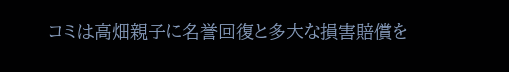コミは高畑親子に名誉回復と多大な損害賠償を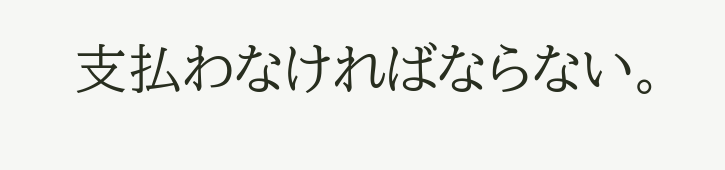支払わなければならない。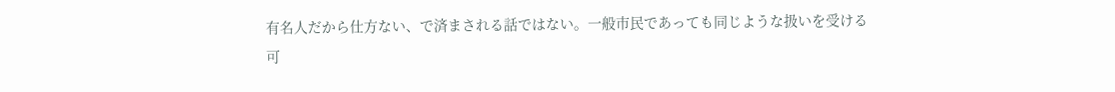有名人だから仕方ない、で済まされる話ではない。一般市民であっても同じような扱いを受ける可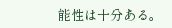能性は十分ある。